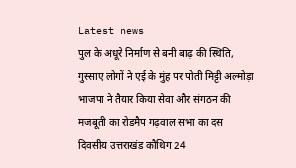Latest news
पुल के अधूरे निर्माण से बनी बाढ़ की स्थिति, गुस्साए लोगों ने एई के मुंह पर पोती मिट्टी अल्मोड़ा भाजपा ने तैयार किया सेवा और संगठन की मजबूती का रोडमैप गढ़वाल सभा का दस दिवसीय उत्तराखंड कौथिग 24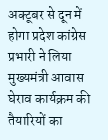अक्टूबर से दून में होगा प्रदेश कांग्रेस प्रभारी ने लिया मुख्यमंत्री आवास घेराव कार्यक्रम की तैयारियों का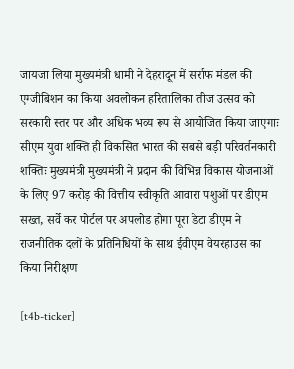जायजा लिया मुख्यमंत्री धामी ने देहरादून में सर्राफ मंडल की एग्जीबिशन का किया अवलोकन हरितालिका तीज उत्सव को सरकारी स्तर पर और अधिक भव्य रूप से आयोजित किया जाएगाः सीएम युवा शक्ति ही विकसित भारत की सबसे बड़ी परिवर्तनकारी शक्तिः मुख्यमंत्री मुख्यमंत्री ने प्रदान की विभिन्न विकास योजनाओं के लिए 97 करोड़ की वित्तीय स्वीकृति आवारा पशुओं पर डीएम सख्त, सर्वे कर पोर्टल पर अपलोड होगा पूरा डेटा डीएम ने राजनीतिक दलों के प्रतिनिधियों के साथ ईवीएम वेयरहाउस का किया निरीक्षण

[t4b-ticker]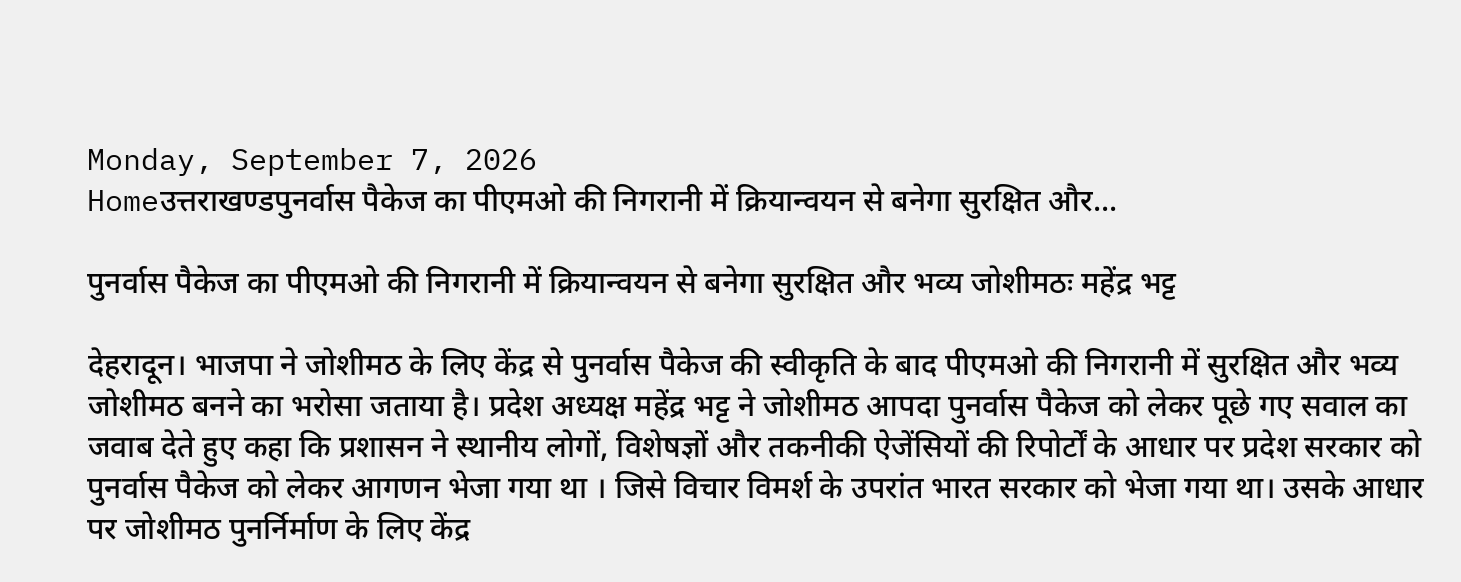Monday, September 7, 2026
Homeउत्तराखण्डपुनर्वास पैकेज का पीएमओ की निगरानी में क्रियान्वयन से बनेगा सुरक्षित और...

पुनर्वास पैकेज का पीएमओ की निगरानी में क्रियान्वयन से बनेगा सुरक्षित और भव्य जोशीमठः महेंद्र भट्ट

देहरादून। भाजपा ने जोशीमठ के लिए केंद्र से पुनर्वास पैकेज की स्वीकृति के बाद पीएमओ की निगरानी में सुरक्षित और भव्य जोशीमठ बनने का भरोसा जताया है। प्रदेश अध्यक्ष महेंद्र भट्ट ने जोशीमठ आपदा पुनर्वास पैकेज को लेकर पूछे गए सवाल का जवाब देते हुए कहा कि प्रशासन ने स्थानीय लोगों, विशेषज्ञों और तकनीकी ऐजेंसियों की रिपोर्टों के आधार पर प्रदेश सरकार को पुनर्वास पैकेज को लेकर आगणन भेजा गया था । जिसे विचार विमर्श के उपरांत भारत सरकार को भेजा गया था। उसके आधार पर जोशीमठ पुनर्निर्माण के लिए केंद्र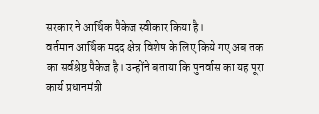सरकार ने आर्थिक पैकेज स्वीकार किया है।
वर्तमान आर्थिक मदद क्षेत्र विशेष के लिए किये गए अब तक का सर्वश्रेष्ठ पैकेज है। उन्होंने बताया कि पुनर्वास का यह पूरा कार्य प्रधानमंत्री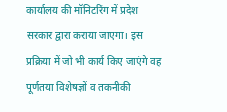कार्यालय की मॉनिटरिंग में प्रदेश सरकार द्वारा कराया जाएगा। इस प्रक्रिया में जो भी कार्य किए जाएंगे वह पूर्णतया विशेषज्ञों व तकनीकी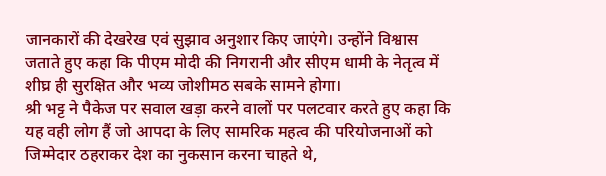जानकारों की देखरेख एवं सुझाव अनुशार किए जाएंगे। उन्होंने विश्वास जताते हुए कहा कि पीएम मोदी की निगरानी और सीएम धामी के नेतृत्व में शीघ्र ही सुरक्षित और भव्य जोशीमठ सबके सामने होगा।
श्री भट्ट ने पैकेज पर सवाल खड़ा करने वालों पर पलटवार करते हुए कहा कि यह वही लोग हैं जो आपदा के लिए सामरिक महत्व की परियोजनाओं को जिम्मेदार ठहराकर देश का नुकसान करना चाहते थे,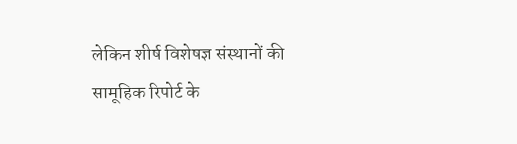लेकिन शीर्ष विशेषज्ञ संस्थानों की सामूहिक रिपोर्ट के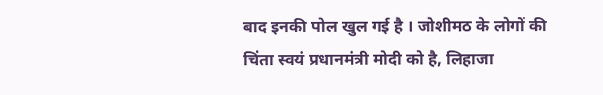बाद इनकी पोल खुल गई है । जोशीमठ के लोगों की चिंता स्वयं प्रधानमंत्री मोदी को है, लिहाजा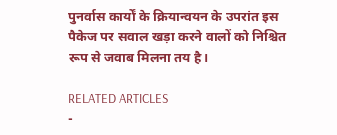पुनर्वास कार्यों के क्रियान्वयन के उपरांत इस पैकेज पर सवाल खड़ा करने वालों को निश्चित रूप से जवाब मिलना तय है।

RELATED ARTICLES
-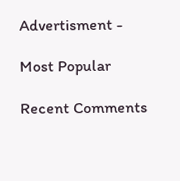Advertisment -

Most Popular

Recent Comments